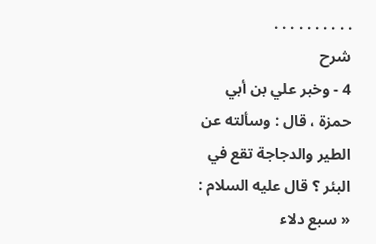. . . . . . . . . .
شرح
4 - وخبر علي بن أبي حمزة ، قال : وسألته عن الطير والدجاجة تقع في البئر ؟ قال عليه السلام : « سبع دلاء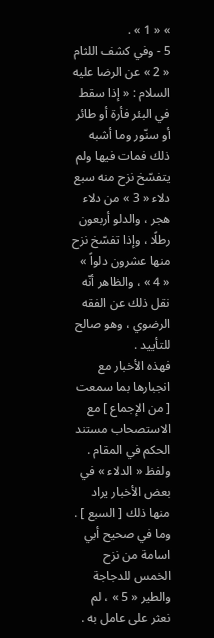» « 1 » .
5 - وفي كشف اللثام « 2 » عن الرضا عليه السلام : « إذا سقط في البئر فأرة أو طائر أو سنّور وما أشبه ذلك فمات فيها ولم يتفسّخ نزح منه سبع دلاء « 3 » من دلاء هجر ، والدلو أربعون رطلًا ، وإذا تفسّخ نزح منها عشرون دلواً » « 4 » ، والظاهر أنّه نقل ذلك عن الفقه الرضوي ، وهو صالح للتأييد .
فهذه الأخبار مع انجبارها بما سمعت [ من الإجماع ] مع الاستصحاب مستند الحكم في المقام . ولفظ « الدلاء » في بعض الأخبار يراد منها ذلك [ السبع ] .
وما في صحيح أبي اسامة من نزح الخمس للدجاجة والطير « 5 » ، لم نعثر على عامل به .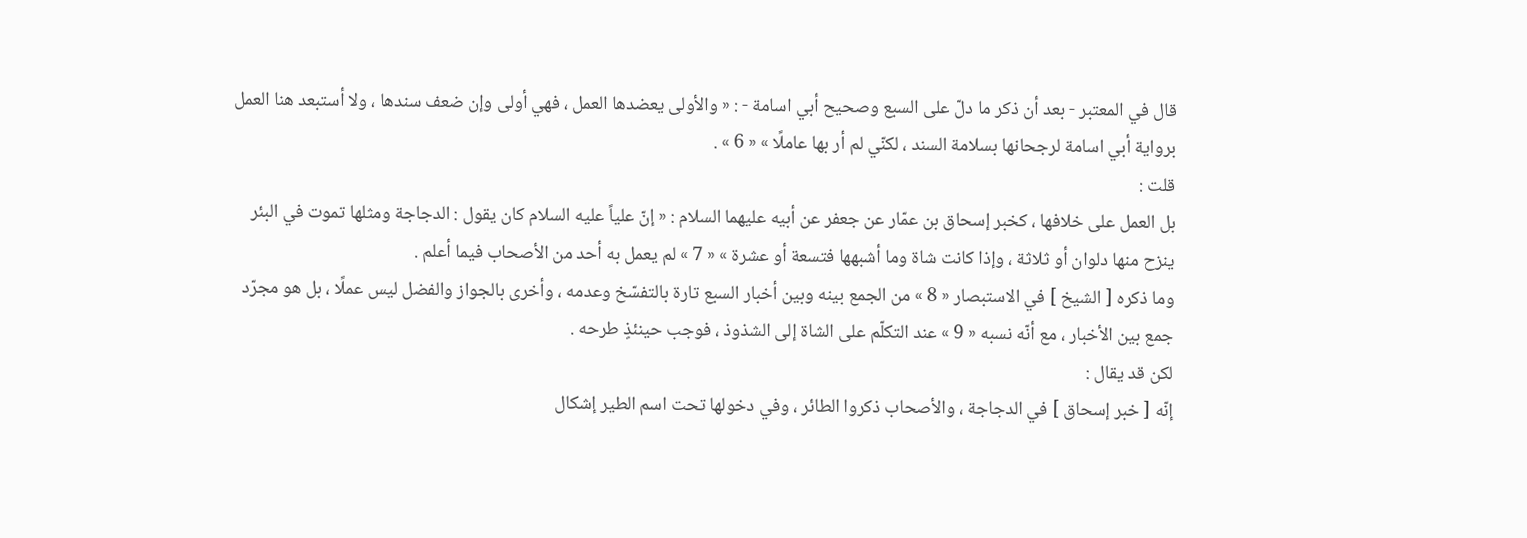قال في المعتبر - بعد أن ذكر ما دلّ على السبع وصحيح أبي اسامة - : « والأولى يعضدها العمل ، فهي أولى وإن ضعف سندها ، ولا أستبعد هنا العمل برواية أبي اسامة لرجحانها بسلامة السند ، لكنّي لم أر بها عاملًا » « 6 » .
قلت :
بل العمل على خلافها ، كخبر إسحاق بن عمّار عن جعفر عن أبيه عليهما السلام : « إنّ علياً عليه السلام كان يقول : الدجاجة ومثلها تموت في البئر ينزح منها دلوان أو ثلاثة ، وإذا كانت شاة وما أشبهها فتسعة أو عشرة » « 7 » لم يعمل به أحد من الأصحاب فيما أعلم .
وما ذكره [ الشيخ ] في الاستبصار « 8 » من الجمع بينه وبين أخبار السبع تارة بالتفسّخ وعدمه ، وأخرى بالجواز والفضل ليس عملًا ، بل هو مجرّد جمع بين الأخبار ، مع أنّه نسبه « 9 » عند التكلّم على الشاة إلى الشذوذ ، فوجب حينئذٍ طرحه .
لكن قد يقال :
إنّه [ خبر إسحاق ] في الدجاجة ، والأصحاب ذكروا الطائر ، وفي دخولها تحت اسم الطير إشكال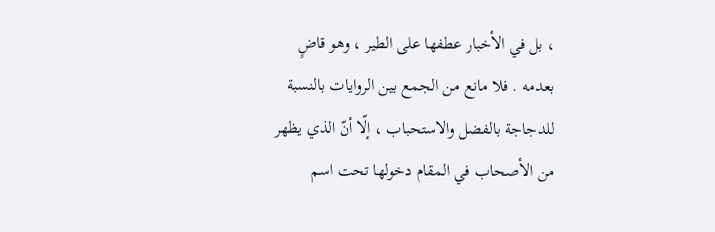، بل في الأخبار عطفها على الطير ، وهو قاضٍ بعدمه . فلا مانع من الجمع بين الروايات بالنسبة للدجاجة بالفضل والاستحباب ، إلّا أنّ الذي يظهر من الأصحاب في المقام دخولها تحت اسم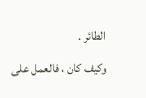الطائر .
وكيف كان ، فالعمل على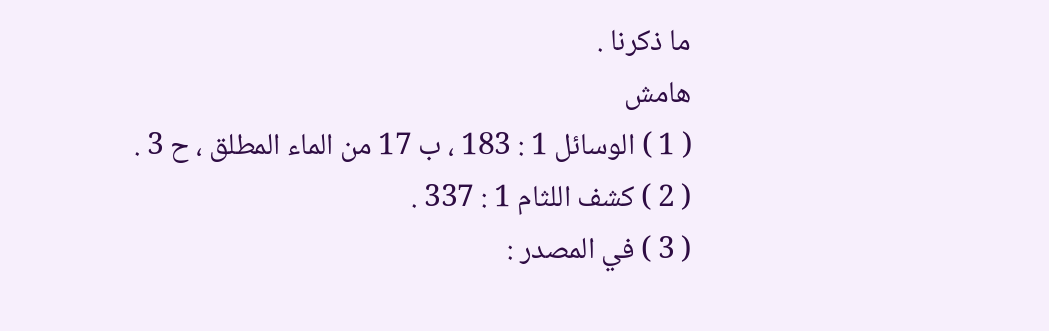ما ذكرنا .
هامش
( 1 ) الوسائل 1 : 183 ، ب 17 من الماء المطلق ، ح 3 .
( 2 ) كشف اللثام 1 : 337 .
( 3 ) في المصدر :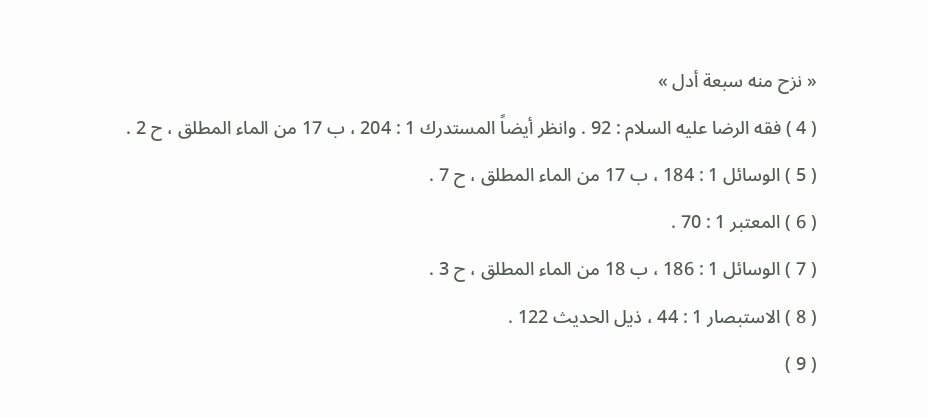« نزح منه سبعة أدل »
( 4 ) فقه الرضا عليه السلام : 92 . وانظر أيضاً المستدرك 1 : 204 ، ب 17 من الماء المطلق ، ح 2 .
( 5 ) الوسائل 1 : 184 ، ب 17 من الماء المطلق ، ح 7 .
( 6 ) المعتبر 1 : 70 .
( 7 ) الوسائل 1 : 186 ، ب 18 من الماء المطلق ، ح 3 .
( 8 ) الاستبصار 1 : 44 ، ذيل الحديث 122 .
( 9 )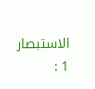الاستبصار 1 :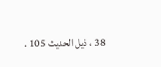38 ، ذيل الحديث 105 .